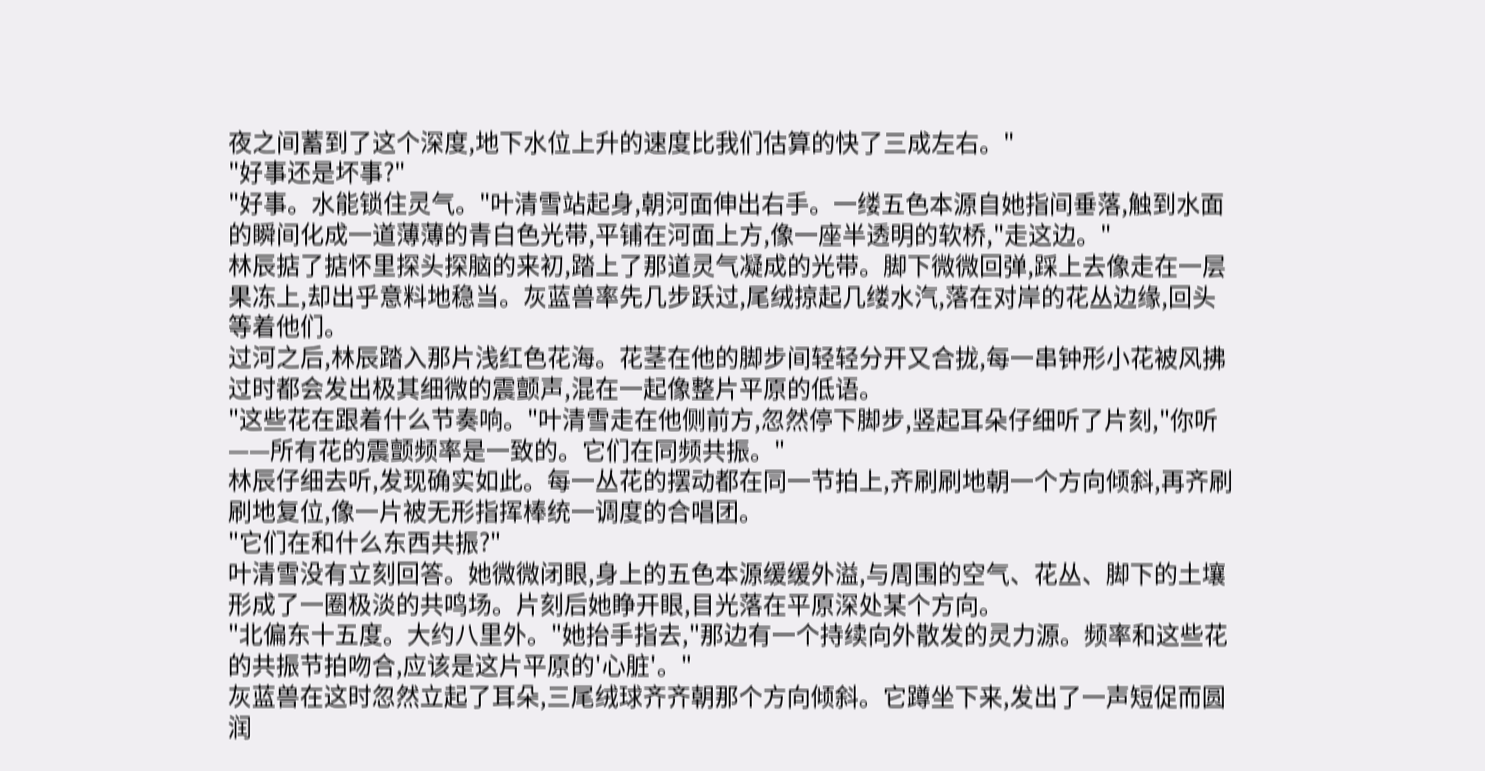夜之间蓄到了这个深度,地下水位上升的速度比我们估算的快了三成左右。"
"好事还是坏事?"
"好事。水能锁住灵气。"叶清雪站起身,朝河面伸出右手。一缕五色本源自她指间垂落,触到水面的瞬间化成一道薄薄的青白色光带,平铺在河面上方,像一座半透明的软桥,"走这边。"
林辰掂了掂怀里探头探脑的来初,踏上了那道灵气凝成的光带。脚下微微回弹,踩上去像走在一层果冻上,却出乎意料地稳当。灰蓝兽率先几步跃过,尾绒掠起几缕水汽,落在对岸的花丛边缘,回头等着他们。
过河之后,林辰踏入那片浅红色花海。花茎在他的脚步间轻轻分开又合拢,每一串钟形小花被风拂过时都会发出极其细微的震颤声,混在一起像整片平原的低语。
"这些花在跟着什么节奏响。"叶清雪走在他侧前方,忽然停下脚步,竖起耳朵仔细听了片刻,"你听——所有花的震颤频率是一致的。它们在同频共振。"
林辰仔细去听,发现确实如此。每一丛花的摆动都在同一节拍上,齐刷刷地朝一个方向倾斜,再齐刷刷地复位,像一片被无形指挥棒统一调度的合唱团。
"它们在和什么东西共振?"
叶清雪没有立刻回答。她微微闭眼,身上的五色本源缓缓外溢,与周围的空气、花丛、脚下的土壤形成了一圈极淡的共鸣场。片刻后她睁开眼,目光落在平原深处某个方向。
"北偏东十五度。大约八里外。"她抬手指去,"那边有一个持续向外散发的灵力源。频率和这些花的共振节拍吻合,应该是这片平原的'心脏'。"
灰蓝兽在这时忽然立起了耳朵,三尾绒球齐齐朝那个方向倾斜。它蹲坐下来,发出了一声短促而圆润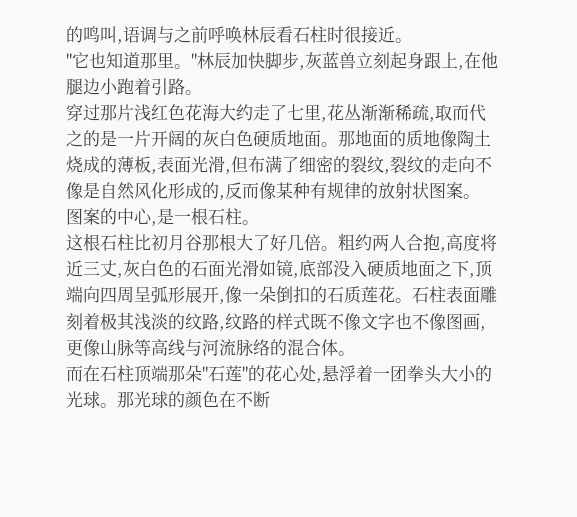的鸣叫,语调与之前呼唤林辰看石柱时很接近。
"它也知道那里。"林辰加快脚步,灰蓝兽立刻起身跟上,在他腿边小跑着引路。
穿过那片浅红色花海大约走了七里,花丛渐渐稀疏,取而代之的是一片开阔的灰白色硬质地面。那地面的质地像陶土烧成的薄板,表面光滑,但布满了细密的裂纹,裂纹的走向不像是自然风化形成的,反而像某种有规律的放射状图案。
图案的中心,是一根石柱。
这根石柱比初月谷那根大了好几倍。粗约两人合抱,高度将近三丈,灰白色的石面光滑如镜,底部没入硬质地面之下,顶端向四周呈弧形展开,像一朵倒扣的石质莲花。石柱表面雕刻着极其浅淡的纹路,纹路的样式既不像文字也不像图画,更像山脉等高线与河流脉络的混合体。
而在石柱顶端那朵"石莲"的花心处,悬浮着一团拳头大小的光球。那光球的颜色在不断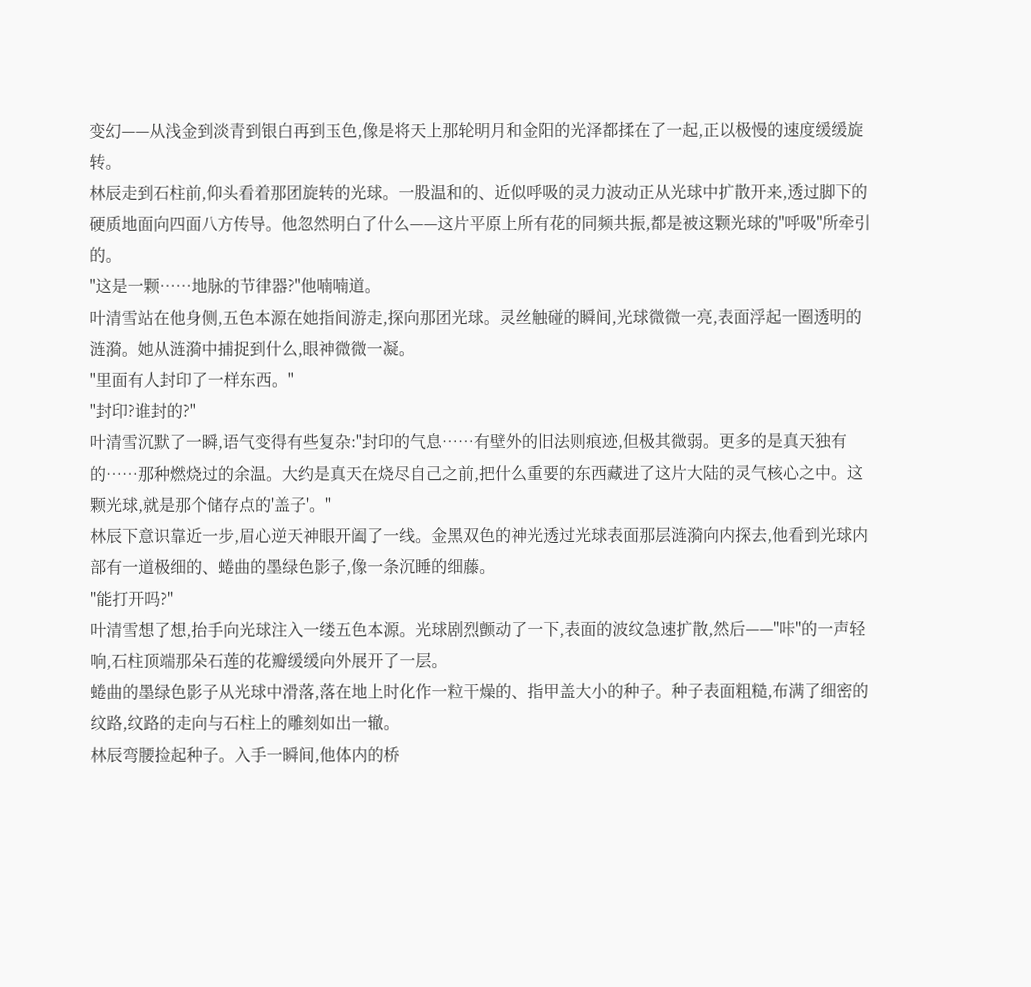变幻——从浅金到淡青到银白再到玉色,像是将天上那轮明月和金阳的光泽都揉在了一起,正以极慢的速度缓缓旋转。
林辰走到石柱前,仰头看着那团旋转的光球。一股温和的、近似呼吸的灵力波动正从光球中扩散开来,透过脚下的硬质地面向四面八方传导。他忽然明白了什么——这片平原上所有花的同频共振,都是被这颗光球的"呼吸"所牵引的。
"这是一颗……地脉的节律器?"他喃喃道。
叶清雪站在他身侧,五色本源在她指间游走,探向那团光球。灵丝触碰的瞬间,光球微微一亮,表面浮起一圈透明的涟漪。她从涟漪中捕捉到什么,眼神微微一凝。
"里面有人封印了一样东西。"
"封印?谁封的?"
叶清雪沉默了一瞬,语气变得有些复杂:"封印的气息……有壁外的旧法则痕迹,但极其微弱。更多的是真天独有的……那种燃烧过的余温。大约是真天在烧尽自己之前,把什么重要的东西藏进了这片大陆的灵气核心之中。这颗光球,就是那个储存点的'盖子'。"
林辰下意识靠近一步,眉心逆天神眼开阖了一线。金黑双色的神光透过光球表面那层涟漪向内探去,他看到光球内部有一道极细的、蜷曲的墨绿色影子,像一条沉睡的细藤。
"能打开吗?"
叶清雪想了想,抬手向光球注入一缕五色本源。光球剧烈颤动了一下,表面的波纹急速扩散,然后——"咔"的一声轻响,石柱顶端那朵石莲的花瓣缓缓向外展开了一层。
蜷曲的墨绿色影子从光球中滑落,落在地上时化作一粒干燥的、指甲盖大小的种子。种子表面粗糙,布满了细密的纹路,纹路的走向与石柱上的雕刻如出一辙。
林辰弯腰捡起种子。入手一瞬间,他体内的桥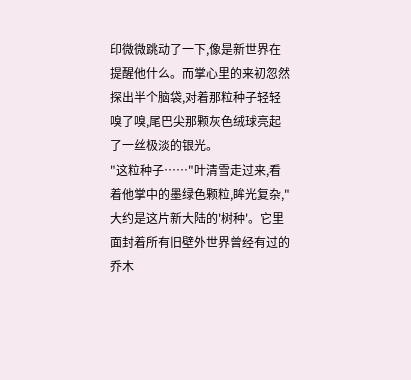印微微跳动了一下,像是新世界在提醒他什么。而掌心里的来初忽然探出半个脑袋,对着那粒种子轻轻嗅了嗅,尾巴尖那颗灰色绒球亮起了一丝极淡的银光。
"这粒种子……"叶清雪走过来,看着他掌中的墨绿色颗粒,眸光复杂,"大约是这片新大陆的'树种'。它里面封着所有旧壁外世界曾经有过的乔木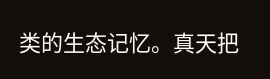类的生态记忆。真天把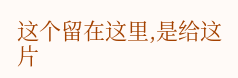这个留在这里,是给这片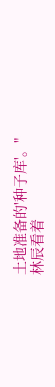土地准备的'种子库'。"
林辰看着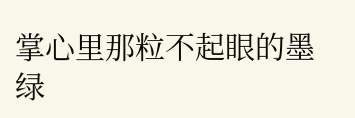掌心里那粒不起眼的墨绿